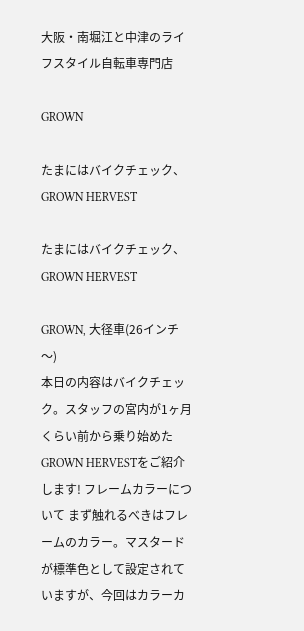大阪・南堀江と中津のライフスタイル自転車専門店

GROWN

たまにはバイクチェック、GROWN HERVEST

たまにはバイクチェック、GROWN HERVEST

GROWN, 大径車(26インチ〜)
本日の内容はバイクチェック。スタッフの宮内が1ヶ月くらい前から乗り始めたGROWN HERVESTをご紹介します! フレームカラーについて まず触れるべきはフレームのカラー。マスタードが標準色として設定されていますが、今回はカラーカ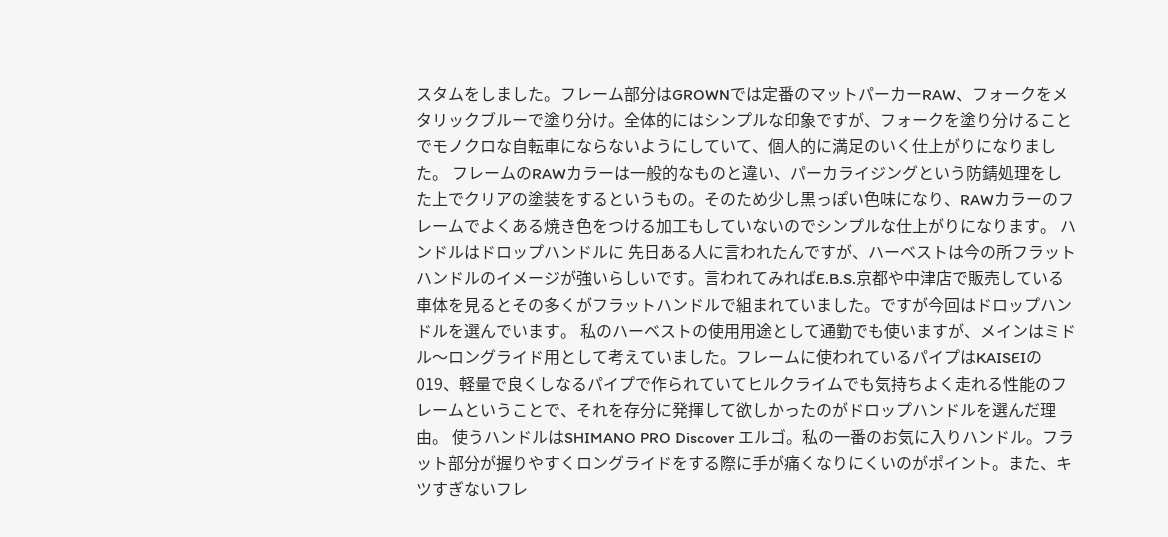スタムをしました。フレーム部分はGROWNでは定番のマットパーカーRAW、フォークをメタリックブルーで塗り分け。全体的にはシンプルな印象ですが、フォークを塗り分けることでモノクロな自転車にならないようにしていて、個人的に満足のいく仕上がりになりました。 フレームのRAWカラーは一般的なものと違い、パーカライジングという防錆処理をした上でクリアの塗装をするというもの。そのため少し黒っぽい色味になり、RAWカラーのフレームでよくある焼き色をつける加工もしていないのでシンプルな仕上がりになります。 ハンドルはドロップハンドルに 先日ある人に言われたんですが、ハーベストは今の所フラットハンドルのイメージが強いらしいです。言われてみればE.B.S.京都や中津店で販売している車体を見るとその多くがフラットハンドルで組まれていました。ですが今回はドロップハンドルを選んでいます。 私のハーベストの使用用途として通勤でも使いますが、メインはミドル〜ロングライド用として考えていました。フレームに使われているパイプはKAISEIの019、軽量で良くしなるパイプで作られていてヒルクライムでも気持ちよく走れる性能のフレームということで、それを存分に発揮して欲しかったのがドロップハンドルを選んだ理由。 使うハンドルはSHIMANO PRO Discover エルゴ。私の一番のお気に入りハンドル。フラット部分が握りやすくロングライドをする際に手が痛くなりにくいのがポイント。また、キツすぎないフレ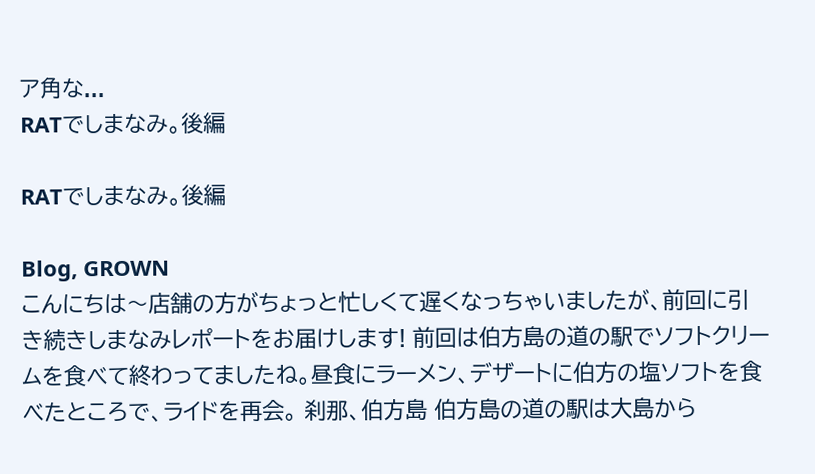ア角な...
RATでしまなみ。後編

RATでしまなみ。後編

Blog, GROWN
こんにちは〜店舗の方がちょっと忙しくて遅くなっちゃいましたが、前回に引き続きしまなみレポートをお届けします! 前回は伯方島の道の駅でソフトクリームを食べて終わってましたね。昼食にラーメン、デザートに伯方の塩ソフトを食べたところで、ライドを再会。 刹那、伯方島 伯方島の道の駅は大島から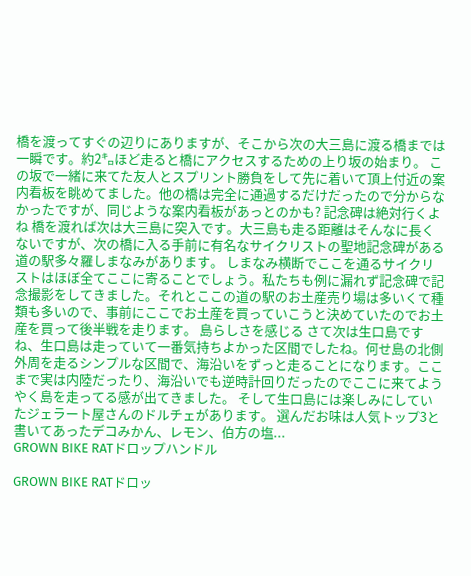橋を渡ってすぐの辺りにありますが、そこから次の大三島に渡る橋までは一瞬です。約2㌔ほど走ると橋にアクセスするための上り坂の始まり。 この坂で一緒に来てた友人とスプリント勝負をして先に着いて頂上付近の案内看板を眺めてました。他の橋は完全に通過するだけだったので分からなかったですが、同じような案内看板があっとのかも? 記念碑は絶対行くよね 橋を渡れば次は大三島に突入です。大三島も走る距離はそんなに長くないですが、次の橋に入る手前に有名なサイクリストの聖地記念碑がある道の駅多々羅しまなみがあります。 しまなみ横断でここを通るサイクリストはほぼ全てここに寄ることでしょう。私たちも例に漏れず記念碑で記念撮影をしてきました。それとここの道の駅のお土産売り場は多いくて種類も多いので、事前にここでお土産を買っていこうと決めていたのでお土産を買って後半戦を走ります。 島らしさを感じる さて次は生口島ですね、生口島は走っていて一番気持ちよかった区間でしたね。何せ島の北側外周を走るシンプルな区間で、海沿いをずっと走ることになります。ここまで実は内陸だったり、海沿いでも逆時計回りだったのでここに来てようやく島を走ってる感が出てきました。 そして生口島には楽しみにしていたジェラート屋さんのドルチェがあります。 選んだお味は人気トップ3と書いてあったデコみかん、レモン、伯方の塩...
GROWN BIKE RATドロップハンドル

GROWN BIKE RATドロッ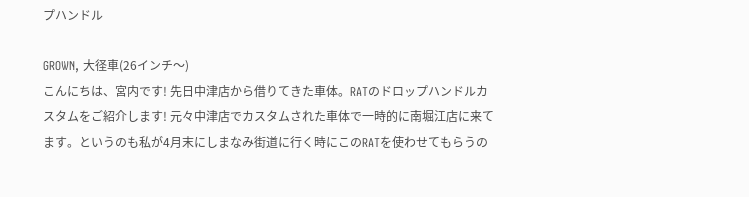プハンドル

GROWN, 大径車(26インチ〜)
こんにちは、宮内です! 先日中津店から借りてきた車体。RATのドロップハンドルカスタムをご紹介します! 元々中津店でカスタムされた車体で一時的に南堀江店に来てます。というのも私が4月末にしまなみ街道に行く時にこのRATを使わせてもらうの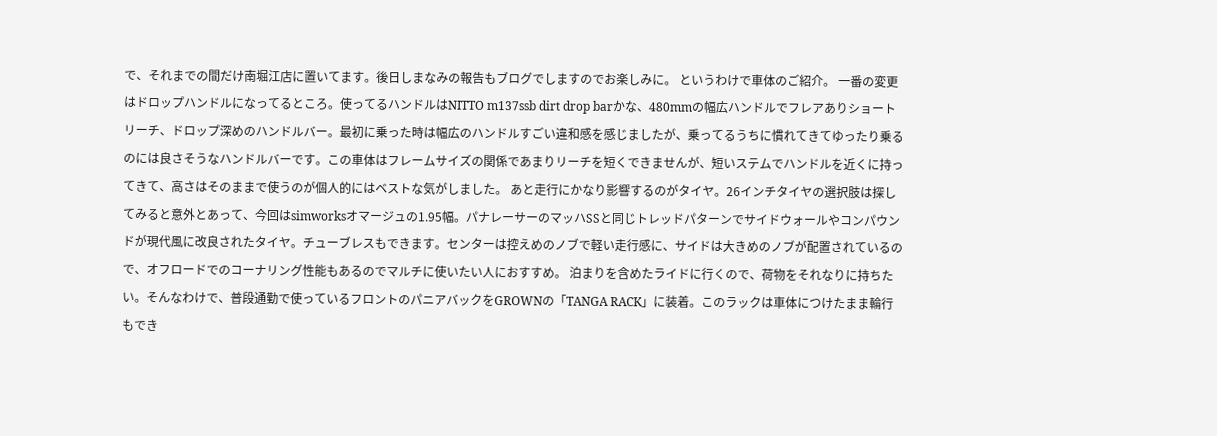で、それまでの間だけ南堀江店に置いてます。後日しまなみの報告もブログでしますのでお楽しみに。 というわけで車体のご紹介。 一番の変更はドロップハンドルになってるところ。使ってるハンドルはNITTO m137ssb dirt drop barかな、480mmの幅広ハンドルでフレアありショートリーチ、ドロップ深めのハンドルバー。最初に乗った時は幅広のハンドルすごい違和感を感じましたが、乗ってるうちに慣れてきてゆったり乗るのには良さそうなハンドルバーです。この車体はフレームサイズの関係であまりリーチを短くできませんが、短いステムでハンドルを近くに持ってきて、高さはそのままで使うのが個人的にはベストな気がしました。 あと走行にかなり影響するのがタイヤ。26インチタイヤの選択肢は探してみると意外とあって、今回はsimworksオマージュの1.95幅。パナレーサーのマッハSSと同じトレッドパターンでサイドウォールやコンパウンドが現代風に改良されたタイヤ。チューブレスもできます。センターは控えめのノブで軽い走行感に、サイドは大きめのノブが配置されているので、オフロードでのコーナリング性能もあるのでマルチに使いたい人におすすめ。 泊まりを含めたライドに行くので、荷物をそれなりに持ちたい。そんなわけで、普段通勤で使っているフロントのパニアバックをGROWNの「TANGA RACK」に装着。このラックは車体につけたまま輪行もでき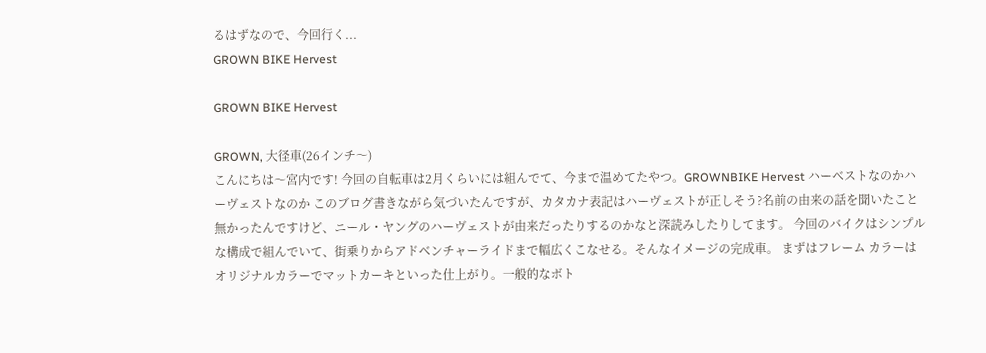るはずなので、今回行く...
GROWN BIKE Hervest

GROWN BIKE Hervest

GROWN, 大径車(26インチ〜)
こんにちは〜宮内です! 今回の自転車は2月くらいには組んでて、今まで温めてたやつ。GROWNBIKE Hervest ハーベストなのかハーヴェストなのか このブログ書きながら気づいたんですが、カタカナ表記はハーヴェストが正しそう?名前の由来の話を聞いたこと無かったんですけど、ニール・ヤングのハーヴェストが由来だったりするのかなと深読みしたりしてます。 今回のバイクはシンプルな構成で組んでいて、街乗りからアドベンチャーライドまで幅広くこなせる。そんなイメージの完成車。 まずはフレーム カラーはオリジナルカラーでマットカーキといった仕上がり。一般的なボト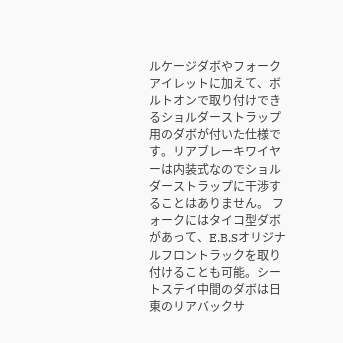ルケージダボやフォークアイレットに加えて、ボルトオンで取り付けできるショルダーストラップ用のダボが付いた仕様です。リアブレーキワイヤーは内装式なのでショルダーストラップに干渉することはありません。 フォークにはタイコ型ダボがあって、E.B.Sオリジナルフロントラックを取り付けることも可能。シートステイ中間のダボは日東のリアバックサ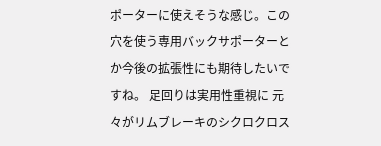ポーターに使えそうな感じ。この穴を使う専用バックサポーターとか今後の拡張性にも期待したいですね。 足回りは実用性重視に 元々がリムブレーキのシクロクロス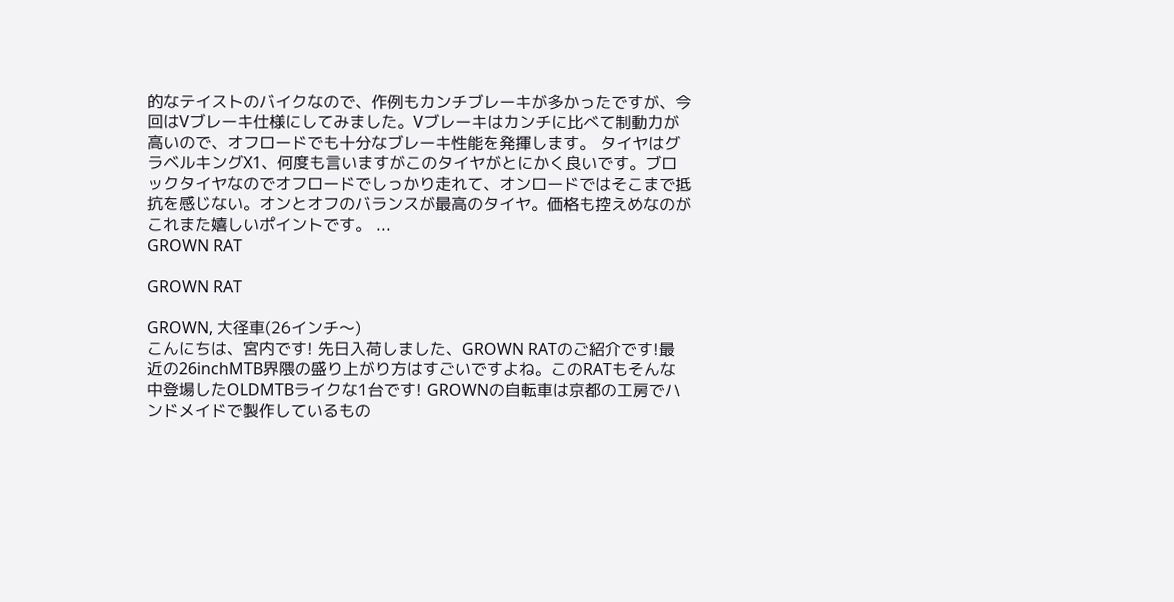的なテイストのバイクなので、作例もカンチブレーキが多かったですが、今回はVブレーキ仕様にしてみました。Vブレーキはカンチに比べて制動力が高いので、オフロードでも十分なブレーキ性能を発揮します。 タイヤはグラベルキングX1、何度も言いますがこのタイヤがとにかく良いです。ブロックタイヤなのでオフロードでしっかり走れて、オンロードではそこまで抵抗を感じない。オンとオフのバランスが最高のタイヤ。価格も控えめなのがこれまた嬉しいポイントです。 ...
GROWN RAT

GROWN RAT

GROWN, 大径車(26インチ〜)
こんにちは、宮内です! 先日入荷しました、GROWN RATのご紹介です!最近の26inchMTB界隈の盛り上がり方はすごいですよね。このRATもそんな中登場したOLDMTBライクな1台です! GROWNの自転車は京都の工房でハンドメイドで製作しているもの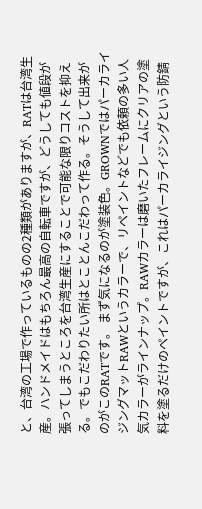と、台湾の工場で作っているものの2種類がありますが、RATは台湾生産。ハンドメイドはもちろん最高の自転車ですが、どうしても値段が張ってしまうところを台湾生産にすることで可能な限りコストを抑える。でもこだわりたい所はとことんこだわって作る。そうして出来がのがこのRATです。 まず気になるのが塗装色。GROWNではパーカライジングマットRAWというカラーで、リペイントなどでも依頼の多い人気カラーがラインナップ。RAWカラーは磨いたフレームにクリアの塗料を塗るだけのペイントですが、これはパーカライジングという防錆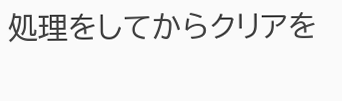処理をしてからクリアを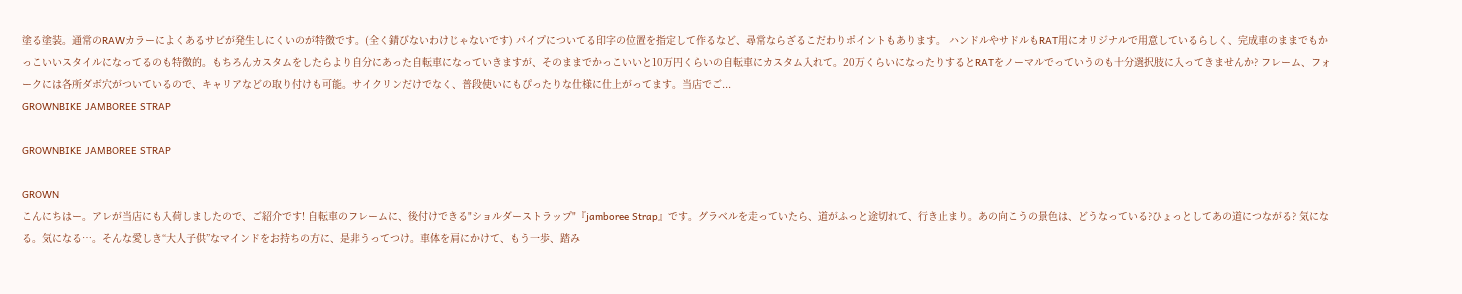塗る塗装。通常のRAWカラーによくあるサビが発生しにくいのが特徴です。(全く錆びないわけじゃないです) パイプについてる印字の位置を指定して作るなど、尋常ならざるこだわりポイントもあります。 ハンドルやサドルもRAT用にオリジナルで用意しているらしく、完成車のままでもかっこいいスタイルになってるのも特徴的。もちろんカスタムをしたらより自分にあった自転車になっていきますが、そのままでかっこいいと10万円くらいの自転車にカスタム入れて。20万くらいになったりするとRATをノーマルでっていうのも十分選択肢に入ってきませんか? フレーム、フォークには各所ダボ穴がついているので、キャリアなどの取り付けも可能。サイクリンだけでなく、普段使いにもぴったりな仕様に仕上がってます。当店でご...
GROWNBIKE JAMBOREE STRAP

GROWNBIKE JAMBOREE STRAP

GROWN
こんにちはー。アレが当店にも入荷しましたので、ご紹介です! 自転車のフレームに、後付けできる"ショルダーストラップ"『jamboree Strap』です。グラベルを走っていたら、道がふっと途切れて、行き止まり。あの向こうの景色は、どうなっている?ひょっとしてあの道につながる? 気になる。気になる…。そんな愛しき“大人子供”なマインドをお持ちの方に、是非うってつけ。車体を肩にかけて、もう一歩、踏み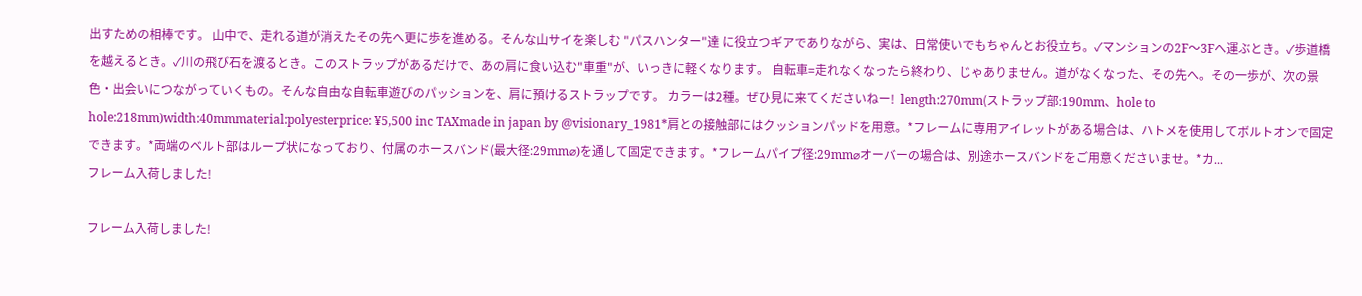出すための相棒です。 山中で、走れる道が消えたその先へ更に歩を進める。そんな山サイを楽しむ "パスハンター"達 に役立つギアでありながら、実は、日常使いでもちゃんとお役立ち。✓マンションの2F〜3Fへ運ぶとき。✓歩道橋を越えるとき。✓川の飛び石を渡るとき。このストラップがあるだけで、あの肩に食い込む"車重"が、いっきに軽くなります。 自転車=走れなくなったら終わり、じゃありません。道がなくなった、その先へ。その一歩が、次の景色・出会いにつながっていくもの。そんな自由な自転車遊びのパッションを、肩に預けるストラップです。 カラーは2種。ぜひ見に来てくださいねー!  length:270mm(ストラップ部:190mm、hole to hole:218mm)width:40mmmaterial:polyesterprice: ¥5,500 inc TAXmade in japan by @visionary_1981*肩との接触部にはクッションパッドを用意。*フレームに専用アイレットがある場合は、ハトメを使用してボルトオンで固定できます。*両端のベルト部はループ状になっており、付属のホースバンド(最大径:29mm⌀)を通して固定できます。*フレームパイプ径:29mm⌀オーバーの場合は、別途ホースバンドをご用意くださいませ。*カ...
フレーム入荷しました!

フレーム入荷しました!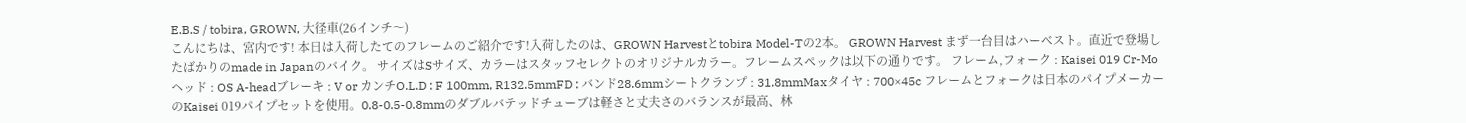E.B.S / tobira, GROWN, 大径車(26インチ〜)
こんにちは、宮内です! 本日は入荷したてのフレームのご紹介です!入荷したのは、GROWN Harvestとtobira Model-Tの2本。 GROWN Harvest まず一台目はハーベスト。直近で登場したばかりのmade in Japanのバイク。 サイズはSサイズ、カラーはスタッフセレクトのオリジナルカラー。フレームスペックは以下の通りです。 フレーム,フォーク : Kaisei 019 Cr-Moヘッド : OS A-headブレーキ : V or カンチO.L.D : F 100mm, R132.5mmFD : バンド28.6mmシートクランプ : 31.8mmMaxタイヤ : 700×45c フレームとフォークは日本のパイプメーカーのKaisei 019パイプセットを使用。0.8-0.5-0.8mmのダブルバテッドチューブは軽さと丈夫さのバランスが最高、林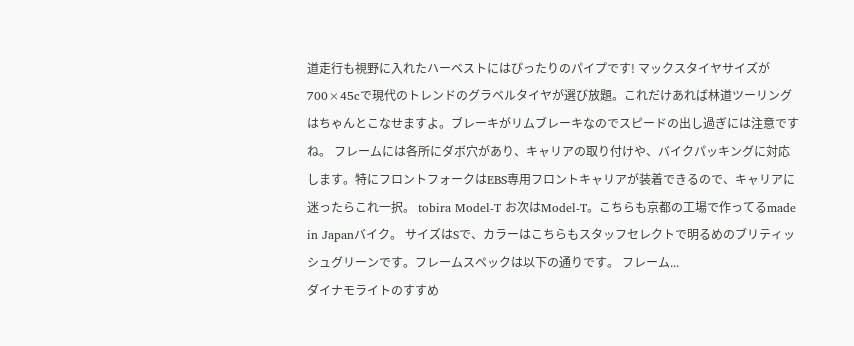道走行も視野に入れたハーベストにはぴったりのパイプです! マックスタイヤサイズが700×45cで現代のトレンドのグラベルタイヤが選び放題。これだけあれば林道ツーリングはちゃんとこなせますよ。ブレーキがリムブレーキなのでスピードの出し過ぎには注意ですね。 フレームには各所にダボ穴があり、キャリアの取り付けや、バイクパッキングに対応します。特にフロントフォークはEBS専用フロントキャリアが装着できるので、キャリアに迷ったらこれ一択。 tobira Model-T お次はModel-T。こちらも京都の工場で作ってるmade in Japanバイク。 サイズはSで、カラーはこちらもスタッフセレクトで明るめのブリティッシュグリーンです。フレームスペックは以下の通りです。 フレーム...
ダイナモライトのすすめ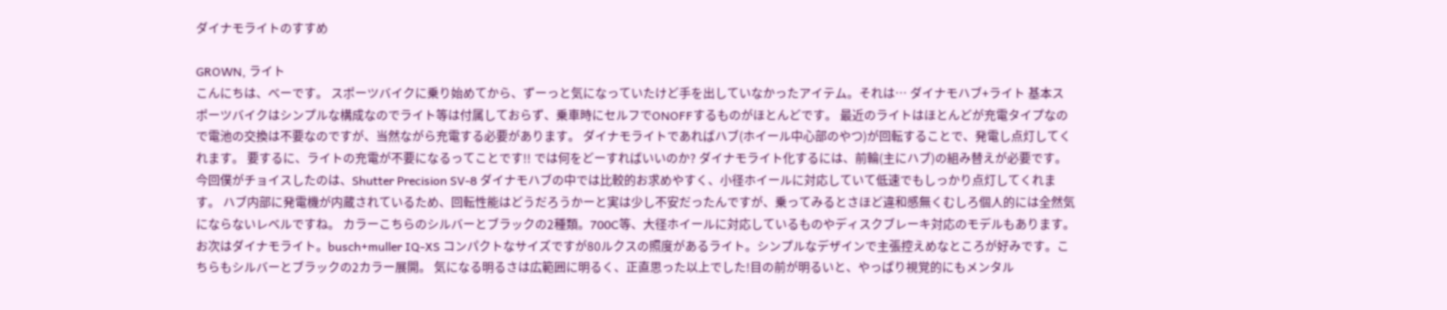ダイナモライトのすすめ

GROWN, ライト
こんにちは、べーです。 スポーツバイクに乗り始めてから、ずーっと気になっていたけど手を出していなかったアイテム。それは… ダイナモハブ+ライト 基本スポーツバイクはシンプルな構成なのでライト等は付属しておらず、乗車時にセルフでONOFFするものがほとんどです。 最近のライトはほとんどが充電タイプなので電池の交換は不要なのですが、当然ながら充電する必要があります。 ダイナモライトであればハブ(ホイール中心部のやつ)が回転することで、発電し点灯してくれます。 要するに、ライトの充電が不要になるってことです!! では何をどーすればいいのか? ダイナモライト化するには、前輪(主にハブ)の組み替えが必要です。今回僕がチョイスしたのは、Shutter Precision SV-8 ダイナモハブの中では比較的お求めやすく、小径ホイールに対応していて低速でもしっかり点灯してくれます。 ハブ内部に発電機が内蔵されているため、回転性能はどうだろうかーと実は少し不安だったんですが、乗ってみるとさほど違和感無くむしろ個人的には全然気にならないレベルですね。 カラーこちらのシルバーとブラックの2種類。700C等、大径ホイールに対応しているものやディスクブレーキ対応のモデルもあります。 お次はダイナモライト。busch+muller IQ-XS コンパクトなサイズですが80ルクスの照度があるライト。シンプルなデザインで主張控えめなところが好みです。こちらもシルバーとブラックの2カラー展開。 気になる明るさは広範囲に明るく、正直思った以上でした!目の前が明るいと、やっぱり視覚的にもメンタル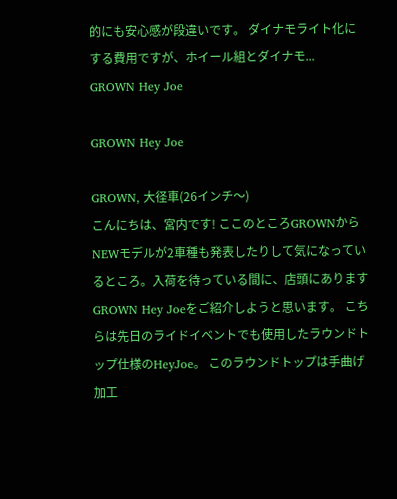的にも安心感が段違いです。 ダイナモライト化にする費用ですが、ホイール組とダイナモ...
GROWN Hey Joe

GROWN Hey Joe

GROWN, 大径車(26インチ〜)
こんにちは、宮内です! ここのところGROWNからNEWモデルが2車種も発表したりして気になっているところ。入荷を待っている間に、店頭にありますGROWN Hey Joeをご紹介しようと思います。 こちらは先日のライドイベントでも使用したラウンドトップ仕様のHeyJoe。 このラウンドトップは手曲げ加工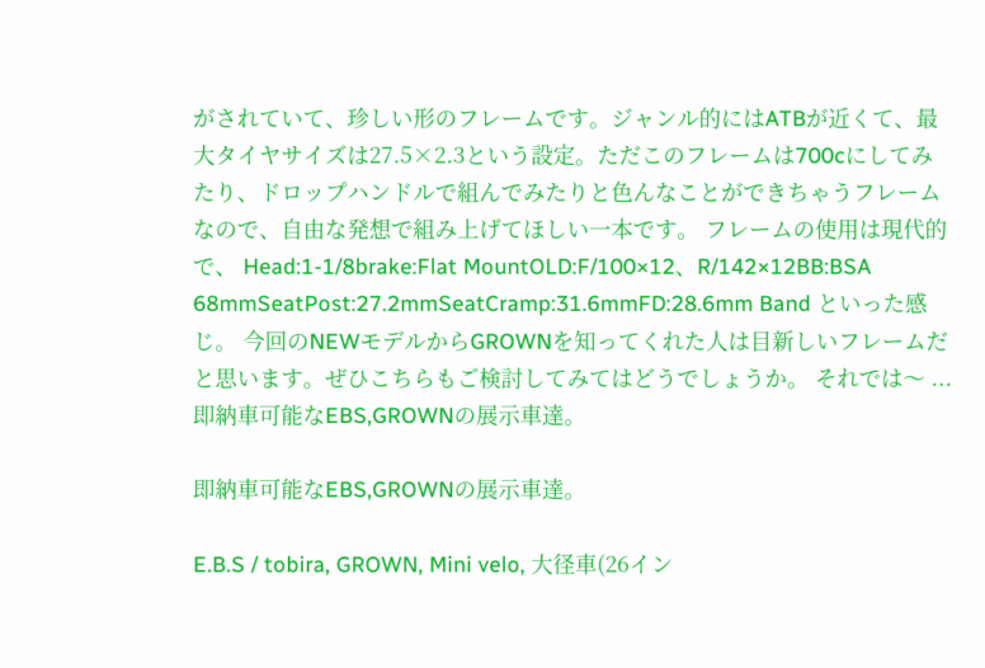がされていて、珍しい形のフレームです。ジャンル的にはATBが近くて、最大タイヤサイズは27.5×2.3という設定。ただこのフレームは700cにしてみたり、ドロップハンドルで組んでみたりと色んなことができちゃうフレームなので、自由な発想で組み上げてほしい一本です。 フレームの使用は現代的で、 Head:1-1/8brake:Flat MountOLD:F/100×12、R/142×12BB:BSA 68mmSeatPost:27.2mmSeatCramp:31.6mmFD:28.6mm Band といった感じ。 今回のNEWモデルからGROWNを知ってくれた人は目新しいフレームだと思います。ぜひこちらもご検討してみてはどうでしょうか。 それでは〜 ...
即納車可能なEBS,GROWNの展示車達。

即納車可能なEBS,GROWNの展示車達。

E.B.S / tobira, GROWN, Mini velo, 大径車(26イン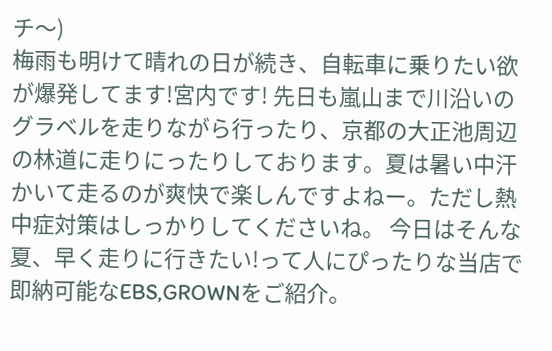チ〜)
梅雨も明けて晴れの日が続き、自転車に乗りたい欲が爆発してます!宮内です! 先日も嵐山まで川沿いのグラベルを走りながら行ったり、京都の大正池周辺の林道に走りにったりしております。夏は暑い中汗かいて走るのが爽快で楽しんですよねー。ただし熱中症対策はしっかりしてくださいね。 今日はそんな夏、早く走りに行きたい!って人にぴったりな当店で即納可能なEBS,GROWNをご紹介。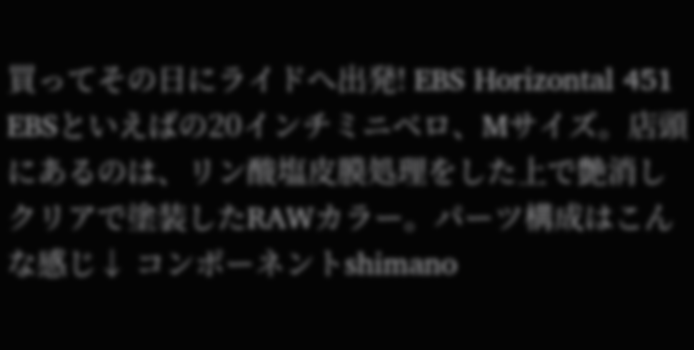買ってその日にライドへ出発! EBS Horizontal 451 EBSといえばの20インチミニベロ、Mサイズ。店頭にあるのは、リン酸塩皮膜処理をした上で艶消しクリアで塗装したRAWカラー。パーツ構成はこんな感じ↓ コンポーネントshimano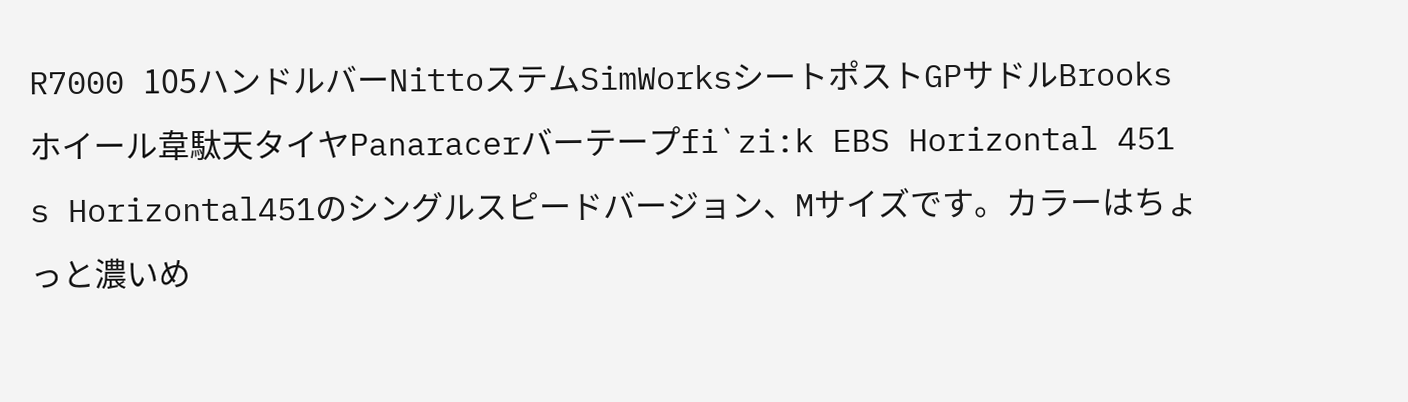R7000 105ハンドルバーNittoステムSimWorksシートポストGPサドルBrooksホイール韋駄天タイヤPanaracerバーテープfi`zi:k EBS Horizontal 451 s Horizontal451のシングルスピードバージョン、Mサイズです。カラーはちょっと濃いめ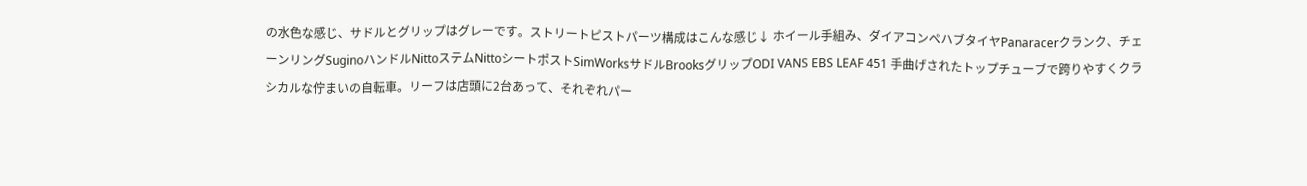の水色な感じ、サドルとグリップはグレーです。ストリートピストパーツ構成はこんな感じ↓ ホイール手組み、ダイアコンペハブタイヤPanaracerクランク、チェーンリングSuginoハンドルNittoステムNittoシートポストSimWorksサドルBrooksグリップODI VANS EBS LEAF 451 手曲げされたトップチューブで跨りやすくクラシカルな佇まいの自転車。リーフは店頭に2台あって、それぞれパー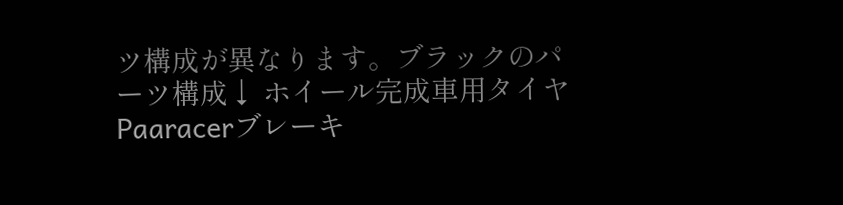ツ構成が異なります。ブラックのパーツ構成↓ ホイール完成車用タイヤPaaracerブレーキ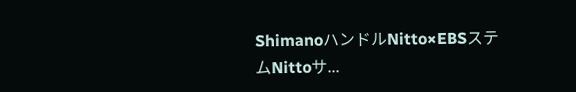ShimanoハンドルNitto×EBSステムNittoサ...